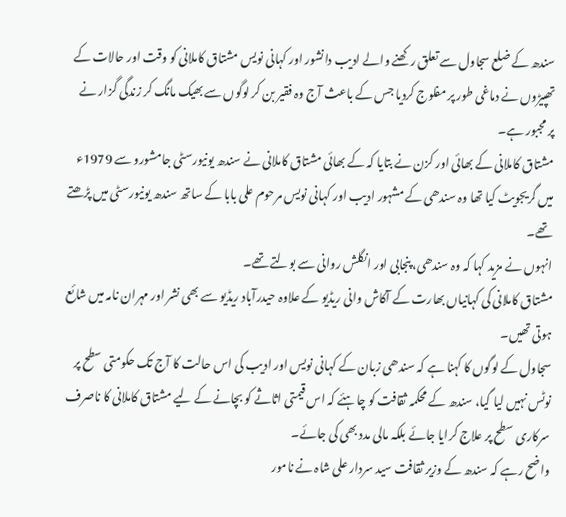سندھ کے ضلع سجاول سے تعلق رکھنے والے ادیب دانشور اور کہانی نویس مشتاق کاملانی کو وقت اور حالات کے تھپیڑوں نے دماغی طور پر مفلوج کردیا جس کے باعث آج وہ فقیر بن کر لوگوں سے بھیک مانگ کر زندگی گزار نے پر مجبور ہے۔
مشتاق کاملانی کے بھائی اور کزن نے بتایا کہ کے بھائی مشتاق کاملانی نے سندھ یونیورسٹی جامشورو سے 1979ء میں گریجویٹ کیا تھا وہ سندھی کے مشہور ادیب اور کہانی نویس مرحوم علی بابا کے ساتھ سندھ یونیورسٹی میں پڑھتے تھے۔
انہوں نے مزید کہا کہ وہ سندھی، پنجابی اور انگلش روانی سے بولتے تھے۔
مشتاق کاملانی کی کہانیاں بھارت کے آکاش وانی ریڈیو کے علاوہ حیدرآباد ریڈیو سے بھی نشر اور مہران نامہ میں شائع ہوتی تھیں۔
سجاول کے لوگوں کا کہنا ہے کہ سندھی زبان کے کہانی نویس اور ادیب کی اس حالت کا آج تک حکومتی سطح پر نوٹس نہیں لیا گیا، سندھ کے محکمہ ثقافت کو چاہئے کہ اس قیمتی اثاثے کو بچانے کے لیے مشتاق کاملانی کا ناصرف سرکاری سطح پر علاج کرایا جائے بلکہ مالی مدد بھی کی جائے۔
واضح رہے کہ سندھ کے وزیر ثقافت سید سردار علی شاہ نے نامور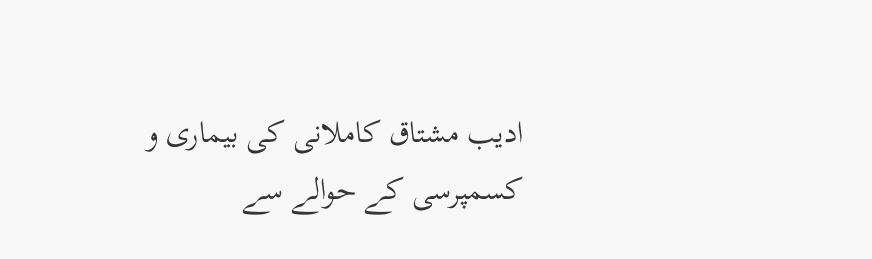ادیب مشتاق کاملانی کی بیماری و کسمپرسی کے حوالے سے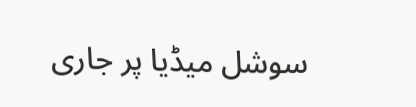سوشل میڈیا پر جاری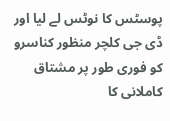پوسٹس کا نوٹس لے لیا اور ڈی جی کلچر منظور کناسرو کو فوری طور پر مشتاق کاملانی کا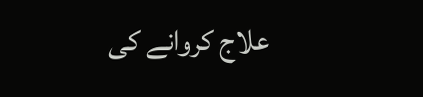علاج کروانے کی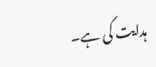ہدایت کی ہے۔